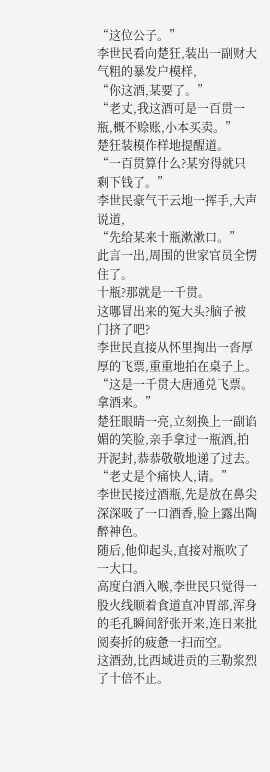“这位公子。”
李世民看向楚狂,装出一副财大气粗的暴发户模样,
“你这酒,某要了。”
“老丈,我这酒可是一百贯一瓶,概不赊账,小本买卖。”
楚狂装模作样地提醒道。
“一百贯算什么?某穷得就只剩下钱了。”
李世民豪气干云地一挥手,大声说道,
“先给某来十瓶漱漱口。”
此言一出,周围的世家官员全愣住了。
十瓶?那就是一千贯。
这哪冒出来的冤大头?脑子被门挤了吧?
李世民直接从怀里掏出一沓厚厚的飞票,重重地拍在桌子上。
“这是一千贯大唐通兑飞票。拿酒来。”
楚狂眼睛一亮,立刻换上一副谄媚的笑脸,亲手拿过一瓶酒,拍开泥封,恭恭敬敬地递了过去。
“老丈是个痛快人,请。”
李世民接过酒瓶,先是放在鼻尖深深吸了一口酒香,脸上露出陶醉神色。
随后,他仰起头,直接对瓶吹了一大口。
高度白酒入喉,李世民只觉得一股火线顺着食道直冲胃部,浑身的毛孔瞬间舒张开来,连日来批阅奏折的疲惫一扫而空。
这酒劲,比西域进贡的三勒浆烈了十倍不止。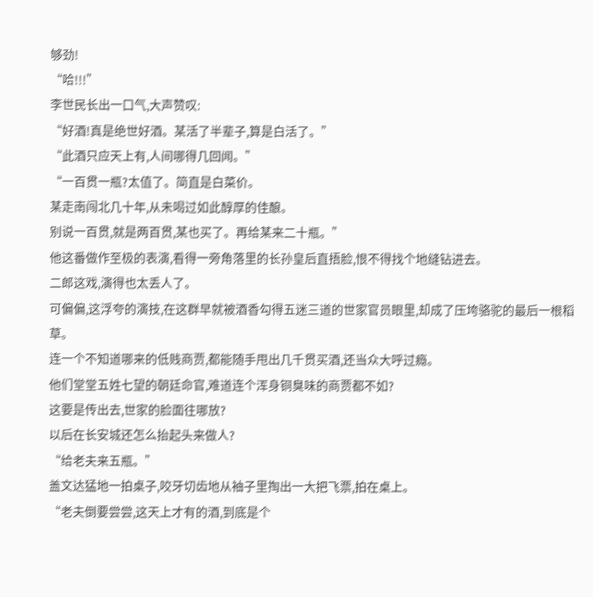够劲!
“哈!!!”
李世民长出一口气,大声赞叹:
“好酒!真是绝世好酒。某活了半辈子,算是白活了。”
“此酒只应天上有,人间哪得几回闻。”
“一百贯一瓶?太值了。简直是白菜价。
某走南闯北几十年,从未喝过如此醇厚的佳酿。
别说一百贯,就是两百贯,某也买了。再给某来二十瓶。”
他这番做作至极的表演,看得一旁角落里的长孙皇后直捂脸,恨不得找个地缝钻进去。
二郎这戏,演得也太丢人了。
可偏偏,这浮夸的演技,在这群早就被酒香勾得五迷三道的世家官员眼里,却成了压垮骆驼的最后一根稻草。
连一个不知道哪来的低贱商贾,都能随手甩出几千贯买酒,还当众大呼过瘾。
他们堂堂五姓七望的朝廷命官,难道连个浑身铜臭味的商贾都不如?
这要是传出去,世家的脸面往哪放?
以后在长安城还怎么抬起头来做人?
“给老夫来五瓶。”
盖文达猛地一拍桌子,咬牙切齿地从袖子里掏出一大把飞票,拍在桌上。
“老夫倒要尝尝,这天上才有的酒,到底是个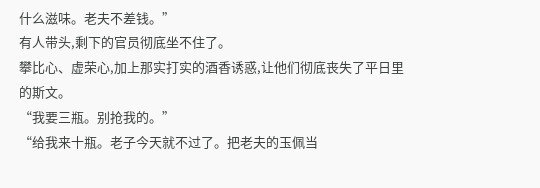什么滋味。老夫不差钱。”
有人带头,剩下的官员彻底坐不住了。
攀比心、虚荣心,加上那实打实的酒香诱惑,让他们彻底丧失了平日里的斯文。
“我要三瓶。别抢我的。”
“给我来十瓶。老子今天就不过了。把老夫的玉佩当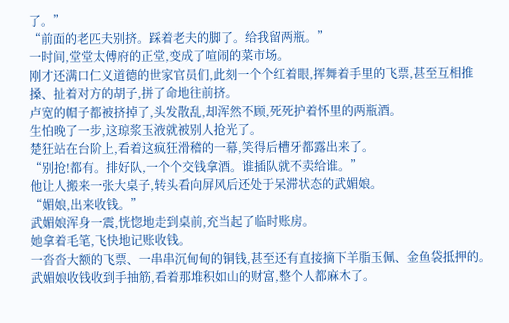了。”
“前面的老匹夫别挤。踩着老夫的脚了。给我留两瓶。”
一时间,堂堂太傅府的正堂,变成了喧闹的菜市场。
刚才还满口仁义道德的世家官员们,此刻一个个红着眼,挥舞着手里的飞票,甚至互相推搡、扯着对方的胡子,拼了命地往前挤。
卢宽的帽子都被挤掉了,头发散乱,却浑然不顾,死死护着怀里的两瓶酒。
生怕晚了一步,这琼浆玉液就被别人抢光了。
楚狂站在台阶上,看着这疯狂滑稽的一幕,笑得后槽牙都露出来了。
“别抢!都有。排好队,一个个交钱拿酒。谁插队就不卖给谁。”
他让人搬来一张大桌子,转头看向屏风后还处于呆滞状态的武媚娘。
“媚娘,出来收钱。”
武媚娘浑身一震,恍惚地走到桌前,充当起了临时账房。
她拿着毛笔,飞快地记账收钱。
一沓沓大额的飞票、一串串沉甸甸的铜钱,甚至还有直接摘下羊脂玉佩、金鱼袋抵押的。
武媚娘收钱收到手抽筋,看着那堆积如山的财富,整个人都麻木了。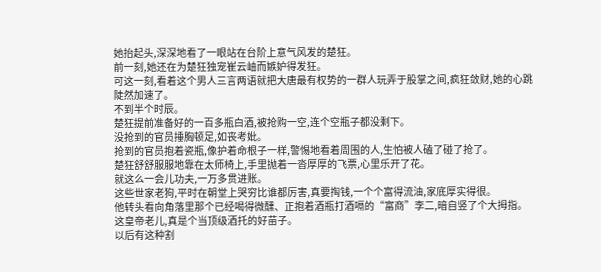她抬起头,深深地看了一眼站在台阶上意气风发的楚狂。
前一刻,她还在为楚狂独宠崔云岫而嫉妒得发狂。
可这一刻,看着这个男人三言两语就把大唐最有权势的一群人玩弄于股掌之间,疯狂敛财,她的心跳陡然加速了。
不到半个时辰。
楚狂提前准备好的一百多瓶白酒,被抢购一空,连个空瓶子都没剩下。
没抢到的官员捶胸顿足,如丧考妣。
抢到的官员抱着瓷瓶,像护着命根子一样,警惕地看着周围的人,生怕被人磕了碰了抢了。
楚狂舒舒服服地靠在太师椅上,手里抛着一沓厚厚的飞票,心里乐开了花。
就这么一会儿功夫,一万多贯进账。
这些世家老狗,平时在朝堂上哭穷比谁都厉害,真要掏钱,一个个富得流油,家底厚实得很。
他转头看向角落里那个已经喝得微醺、正抱着酒瓶打酒嗝的“富商”李二,暗自竖了个大拇指。
这皇帝老儿,真是个当顶级酒托的好苗子。
以后有这种割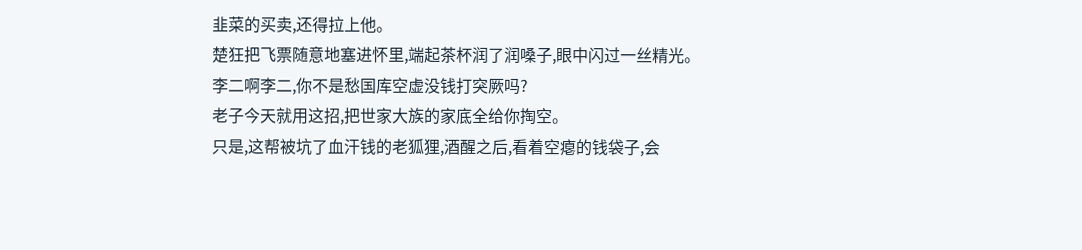韭菜的买卖,还得拉上他。
楚狂把飞票随意地塞进怀里,端起茶杯润了润嗓子,眼中闪过一丝精光。
李二啊李二,你不是愁国库空虚没钱打突厥吗?
老子今天就用这招,把世家大族的家底全给你掏空。
只是,这帮被坑了血汗钱的老狐狸,酒醒之后,看着空瘪的钱袋子,会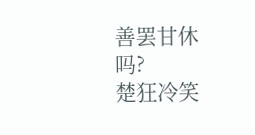善罢甘休吗?
楚狂冷笑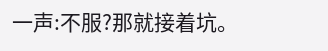一声:不服?那就接着坑。